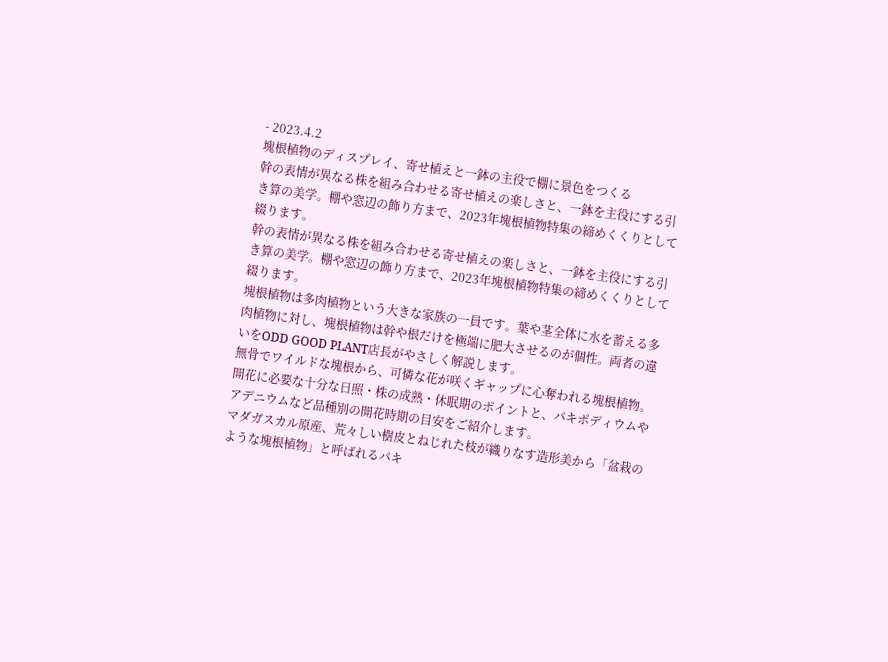- 2023.4.2
塊根植物のディスプレイ、寄せ植えと一鉢の主役で棚に景色をつくる
幹の表情が異なる株を組み合わせる寄せ植えの楽しさと、一鉢を主役にする引き算の美学。棚や窓辺の飾り方まで、2023年塊根植物特集の締めくくりとして綴ります。
幹の表情が異なる株を組み合わせる寄せ植えの楽しさと、一鉢を主役にする引き算の美学。棚や窓辺の飾り方まで、2023年塊根植物特集の締めくくりとして綴ります。
塊根植物は多肉植物という大きな家族の一員です。葉や茎全体に水を蓄える多肉植物に対し、塊根植物は幹や根だけを極端に肥大させるのが個性。両者の違いをODD GOOD PLANT店長がやさしく解説します。
無骨でワイルドな塊根から、可憐な花が咲くギャップに心奪われる塊根植物。開花に必要な十分な日照・株の成熟・休眠期のポイントと、パキポディウムやアデニウムなど品種別の開花時期の目安をご紹介します。
マダガスカル原産、荒々しい樹皮とねじれた枝が織りなす造形美から「盆栽のような塊根植物」と呼ばれるパキ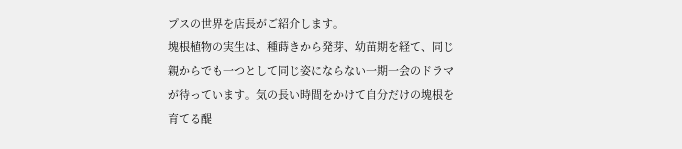プスの世界を店長がご紹介します。
塊根植物の実生は、種蒔きから発芽、幼苗期を経て、同じ親からでも一つとして同じ姿にならない一期一会のドラマが待っています。気の長い時間をかけて自分だけの塊根を育てる醍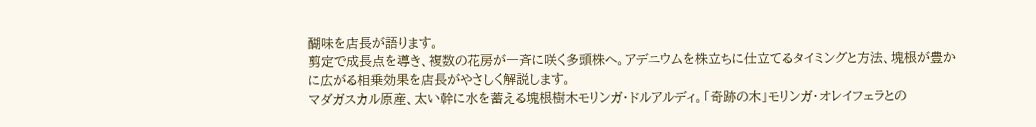醐味を店長が語ります。
剪定で成長点を導き、複数の花房が一斉に咲く多頭株へ。アデニウムを株立ちに仕立てるタイミングと方法、塊根が豊かに広がる相乗効果を店長がやさしく解説します。
マダガスカル原産、太い幹に水を蓄える塊根樹木モリンガ・ドルアルディ。「奇跡の木」モリンガ・オレイフェラとの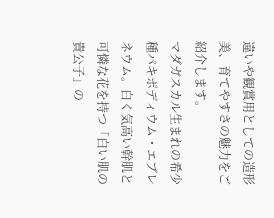違いや観賞用としての造形美、育てやすさの魅力をご紹介します。
マダガスカル生まれの希少種パキポディウム・エブレネウム。白く気高い幹肌と可憐な花を持つ「白い肌の貴公子」の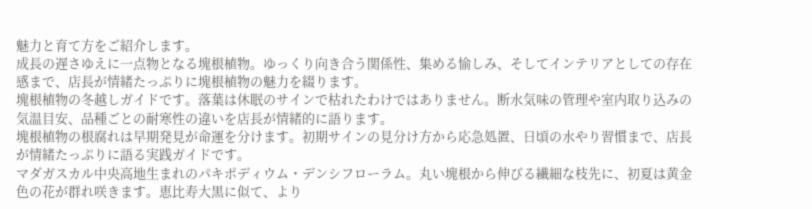魅力と育て方をご紹介します。
成長の遅さゆえに一点物となる塊根植物。ゆっくり向き合う関係性、集める愉しみ、そしてインテリアとしての存在感まで、店長が情緒たっぷりに塊根植物の魅力を綴ります。
塊根植物の冬越しガイドです。落葉は休眠のサインで枯れたわけではありません。断水気味の管理や室内取り込みの気温目安、品種ごとの耐寒性の違いを店長が情緒的に語ります。
塊根植物の根腐れは早期発見が命運を分けます。初期サインの見分け方から応急処置、日頃の水やり習慣まで、店長が情緒たっぷりに語る実践ガイドです。
マダガスカル中央高地生まれのパキポディウム・デンシフローラム。丸い塊根から伸びる繊細な枝先に、初夏は黄金色の花が群れ咲きます。恵比寿大黒に似て、より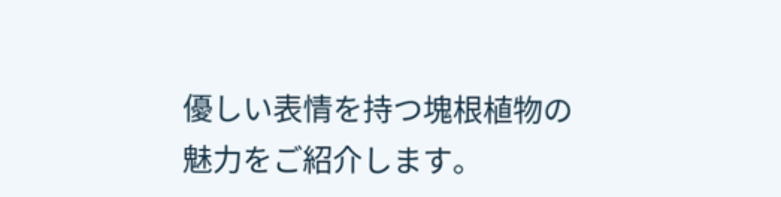優しい表情を持つ塊根植物の魅力をご紹介します。